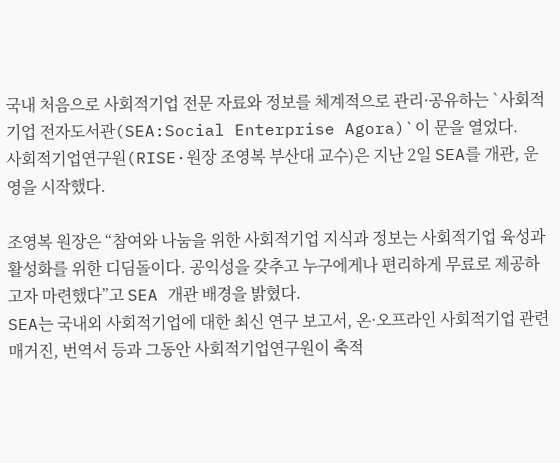국내 처음으로 사회적기업 전문 자료와 정보를 체계적으로 관리·공유하는 `사회적기업 전자도서관(SEA:Social Enterprise Agora)`이 문을 열었다.
사회적기업연구원(RISE·원장 조영복 부산대 교수)은 지난 2일 SEA를 개관, 운영을 시작했다.

조영복 원장은 “참여와 나눔을 위한 사회적기업 지식과 정보는 사회적기업 육성과 활성화를 위한 디딤돌이다. 공익성을 갖추고 누구에게나 편리하게 무료로 제공하고자 마련했다”고 SEA 개관 배경을 밝혔다.
SEA는 국내외 사회적기업에 대한 최신 연구 보고서, 온·오프라인 사회적기업 관련 매거진, 번역서 등과 그동안 사회적기업연구원이 축적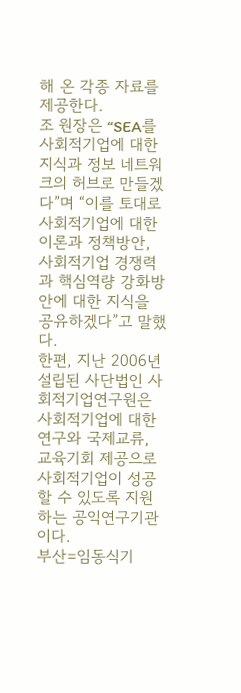해 온 각종 자료를 제공한다.
조 원장은 “SEA를 사회적기업에 대한 지식과 정보 네트워크의 허브로 만들겠다”며 “이를 토대로 사회적기업에 대한 이론과 정책방안, 사회적기업 경쟁력과 핵심역량 강화방안에 대한 지식을 공유하겠다”고 말했다.
한편, 지난 2006년 설립된 사단법인 사회적기업연구원은 사회적기업에 대한 연구와 국제교류, 교육기회 제공으로 사회적기업이 성공할 수 있도록 지원하는 공익연구기관이다.
부산=임동식기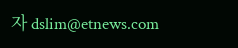자 dslim@etnews.com